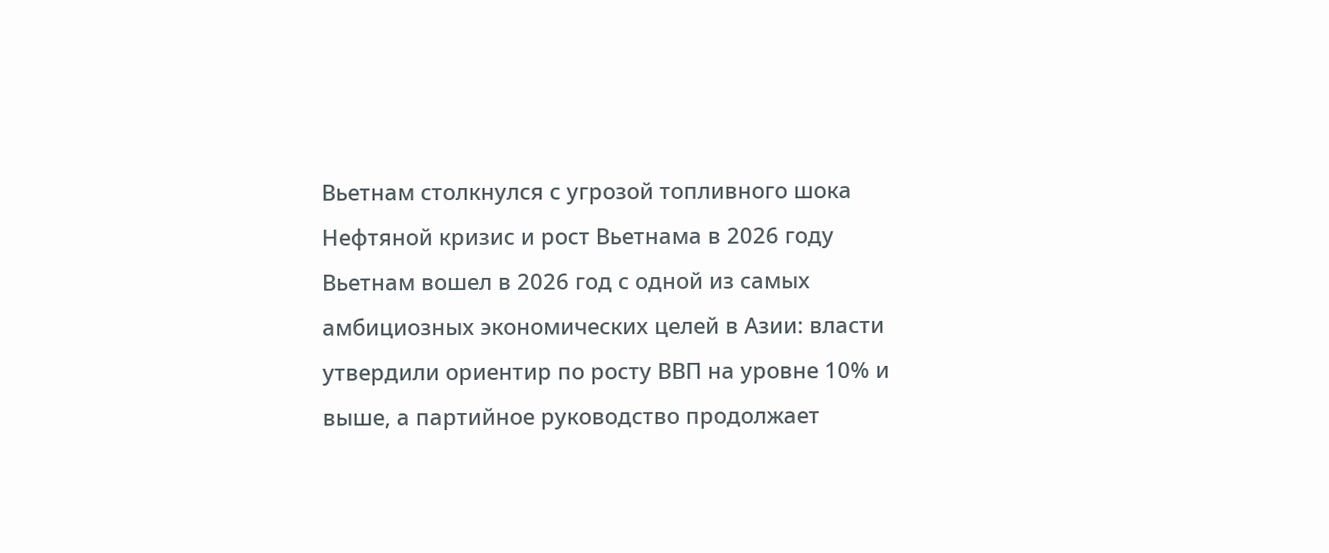Вьетнам столкнулся с угрозой топливного шока
Нефтяной кризис и рост Вьетнама в 2026 году
Вьетнам вошел в 2026 год с одной из самых амбициозных экономических целей в Азии: власти утвердили ориентир по росту ВВП на уровне 10% и выше, а партийное руководство продолжает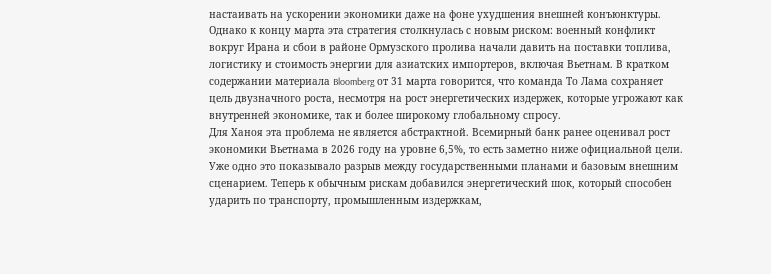настаивать на ускорении экономики даже на фоне ухудшения внешней конъюнктуры. Однако к концу марта эта стратегия столкнулась с новым риском: военный конфликт вокруг Ирана и сбои в районе Ормузского пролива начали давить на поставки топлива, логистику и стоимость энергии для азиатских импортеров, включая Вьетнам. В кратком содержании материала Bloomberg от 31 марта говорится, что команда То Лама сохраняет цель двузначного роста, несмотря на рост энергетических издержек, которые угрожают как внутренней экономике, так и более широкому глобальному спросу.
Для Ханоя эта проблема не является абстрактной. Всемирный банк ранее оценивал рост экономики Вьетнама в 2026 году на уровне 6,5%, то есть заметно ниже официальной цели. Уже одно это показывало разрыв между государственными планами и базовым внешним сценарием. Теперь к обычным рискам добавился энергетический шок, который способен ударить по транспорту, промышленным издержкам,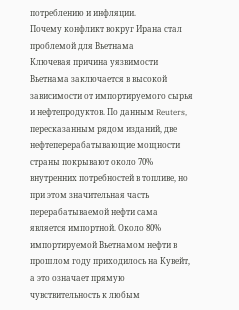потреблению и инфляции.
Почему конфликт вокруг Ирана стал проблемой для Вьетнама
Ключевая причина уязвимости Вьетнама заключается в высокой зависимости от импортируемого сырья и нефтепродуктов. По данным Reuters, пересказанным рядом изданий, две нефтеперерабатывающие мощности страны покрывают около 70% внутренних потребностей в топливе, но при этом значительная часть перерабатываемой нефти сама является импортной. Около 80% импортируемой Вьетнамом нефти в прошлом году приходилось на Кувейт, а это означает прямую чувствительность к любым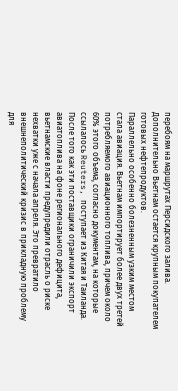перебоям на маршрутах Персидского залива. Дополнительно Вьетнам остается крупным покупателем готовых нефтепродуктов.
Параллельно особенно болезненным узким местом стала авиация. Вьетнам импортирует более двух третей потребляемого авиационного топлива, причем около 60% этого объема, согласно документам, на которые ссылалось Reuters, поступает из Китая и Таиланда. После того как эти поставщики ограничили экспорт авиатоплива на фоне регионального дефицита, вьетнамские власти предупредили отрасль о риске нехватки уже с начала апреля. Это превратило внешнеполитический кризис в прикладную проблему для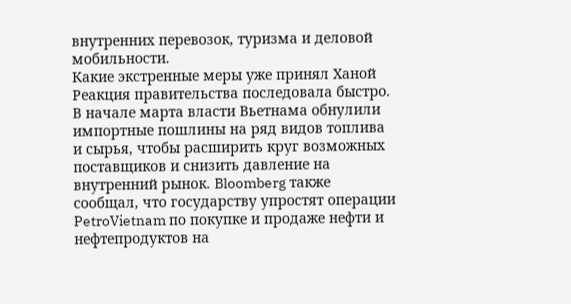внутренних перевозок, туризма и деловой мобильности.
Какие экстренные меры уже принял Ханой
Реакция правительства последовала быстро. В начале марта власти Вьетнама обнулили импортные пошлины на ряд видов топлива и сырья, чтобы расширить круг возможных поставщиков и снизить давление на внутренний рынок. Bloomberg также сообщал, что государству упростят операции PetroVietnam по покупке и продаже нефти и нефтепродуктов на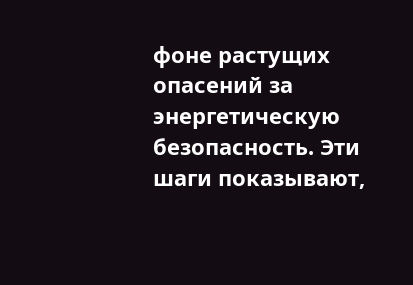фоне растущих опасений за энергетическую безопасность. Эти шаги показывают,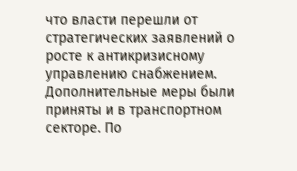что власти перешли от стратегических заявлений о росте к антикризисному управлению снабжением.
Дополнительные меры были приняты и в транспортном секторе. По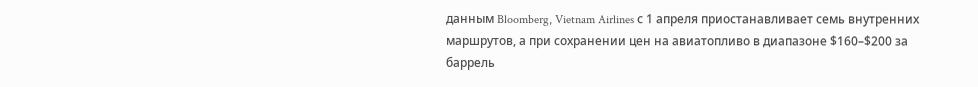данным Bloomberg, Vietnam Airlines с 1 апреля приостанавливает семь внутренних маршрутов, а при сохранении цен на авиатопливо в диапазоне $160–$200 за баррель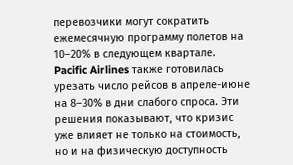перевозчики могут сократить ежемесячную программу полетов на 10–20% в следующем квартале. Pacific Airlines также готовилась урезать число рейсов в апреле-июне на 8–30% в дни слабого спроса. Эти решения показывают, что кризис уже влияет не только на стоимость, но и на физическую доступность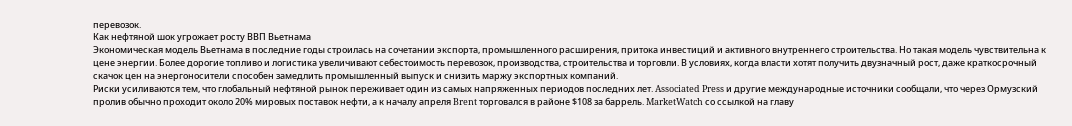перевозок.
Как нефтяной шок угрожает росту ВВП Вьетнама
Экономическая модель Вьетнама в последние годы строилась на сочетании экспорта, промышленного расширения, притока инвестиций и активного внутреннего строительства. Но такая модель чувствительна к цене энергии. Более дорогие топливо и логистика увеличивают себестоимость перевозок, производства, строительства и торговли. В условиях, когда власти хотят получить двузначный рост, даже краткосрочный скачок цен на энергоносители способен замедлить промышленный выпуск и снизить маржу экспортных компаний.
Риски усиливаются тем, что глобальный нефтяной рынок переживает один из самых напряженных периодов последних лет. Associated Press и другие международные источники сообщали, что через Ормузский пролив обычно проходит около 20% мировых поставок нефти, а к началу апреля Brent торговался в районе $108 за баррель. MarketWatch со ссылкой на главу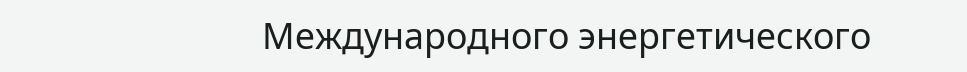Международного энергетического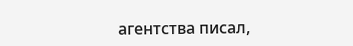агентства писал,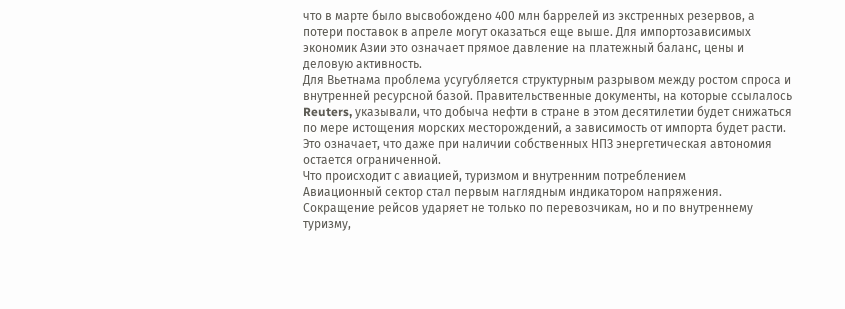что в марте было высвобождено 400 млн баррелей из экстренных резервов, а потери поставок в апреле могут оказаться еще выше. Для импортозависимых экономик Азии это означает прямое давление на платежный баланс, цены и деловую активность.
Для Вьетнама проблема усугубляется структурным разрывом между ростом спроса и внутренней ресурсной базой. Правительственные документы, на которые ссылалось Reuters, указывали, что добыча нефти в стране в этом десятилетии будет снижаться по мере истощения морских месторождений, а зависимость от импорта будет расти. Это означает, что даже при наличии собственных НПЗ энергетическая автономия остается ограниченной.
Что происходит с авиацией, туризмом и внутренним потреблением
Авиационный сектор стал первым наглядным индикатором напряжения. Сокращение рейсов ударяет не только по перевозчикам, но и по внутреннему туризму,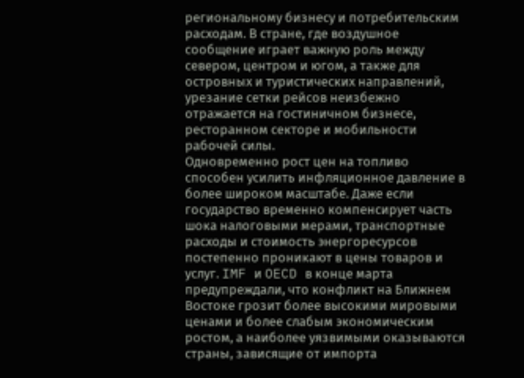региональному бизнесу и потребительским расходам. В стране, где воздушное сообщение играет важную роль между севером, центром и югом, а также для островных и туристических направлений, урезание сетки рейсов неизбежно отражается на гостиничном бизнесе, ресторанном секторе и мобильности рабочей силы.
Одновременно рост цен на топливо способен усилить инфляционное давление в более широком масштабе. Даже если государство временно компенсирует часть шока налоговыми мерами, транспортные расходы и стоимость энергоресурсов постепенно проникают в цены товаров и услуг. IMF и OECD в конце марта предупреждали, что конфликт на Ближнем Востоке грозит более высокими мировыми ценами и более слабым экономическим ростом, а наиболее уязвимыми оказываются страны, зависящие от импорта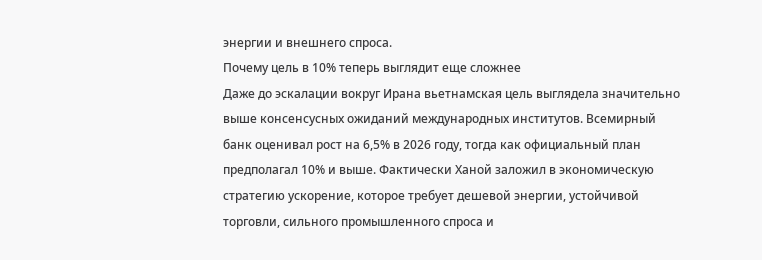энергии и внешнего спроса.
Почему цель в 10% теперь выглядит еще сложнее
Даже до эскалации вокруг Ирана вьетнамская цель выглядела значительно выше консенсусных ожиданий международных институтов. Всемирный банк оценивал рост на 6,5% в 2026 году, тогда как официальный план предполагал 10% и выше. Фактически Ханой заложил в экономическую стратегию ускорение, которое требует дешевой энергии, устойчивой торговли, сильного промышленного спроса и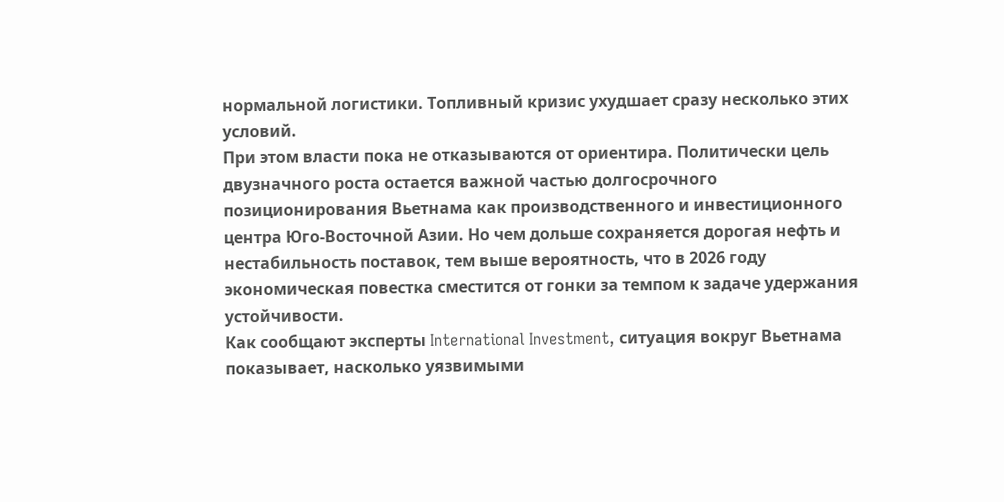нормальной логистики. Топливный кризис ухудшает сразу несколько этих условий.
При этом власти пока не отказываются от ориентира. Политически цель двузначного роста остается важной частью долгосрочного позиционирования Вьетнама как производственного и инвестиционного центра Юго-Восточной Азии. Но чем дольше сохраняется дорогая нефть и нестабильность поставок, тем выше вероятность, что в 2026 году экономическая повестка сместится от гонки за темпом к задаче удержания устойчивости.
Как сообщают эксперты International Investment, ситуация вокруг Вьетнама показывает, насколько уязвимыми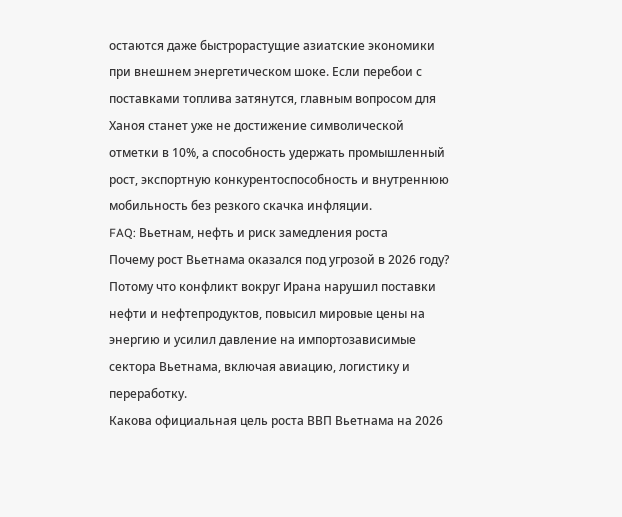остаются даже быстрорастущие азиатские экономики при внешнем энергетическом шоке. Если перебои с поставками топлива затянутся, главным вопросом для Ханоя станет уже не достижение символической отметки в 10%, а способность удержать промышленный рост, экспортную конкурентоспособность и внутреннюю мобильность без резкого скачка инфляции.
FAQ: Вьетнам, нефть и риск замедления роста
Почему рост Вьетнама оказался под угрозой в 2026 году?
Потому что конфликт вокруг Ирана нарушил поставки нефти и нефтепродуктов, повысил мировые цены на энергию и усилил давление на импортозависимые сектора Вьетнама, включая авиацию, логистику и переработку.
Какова официальная цель роста ВВП Вьетнама на 2026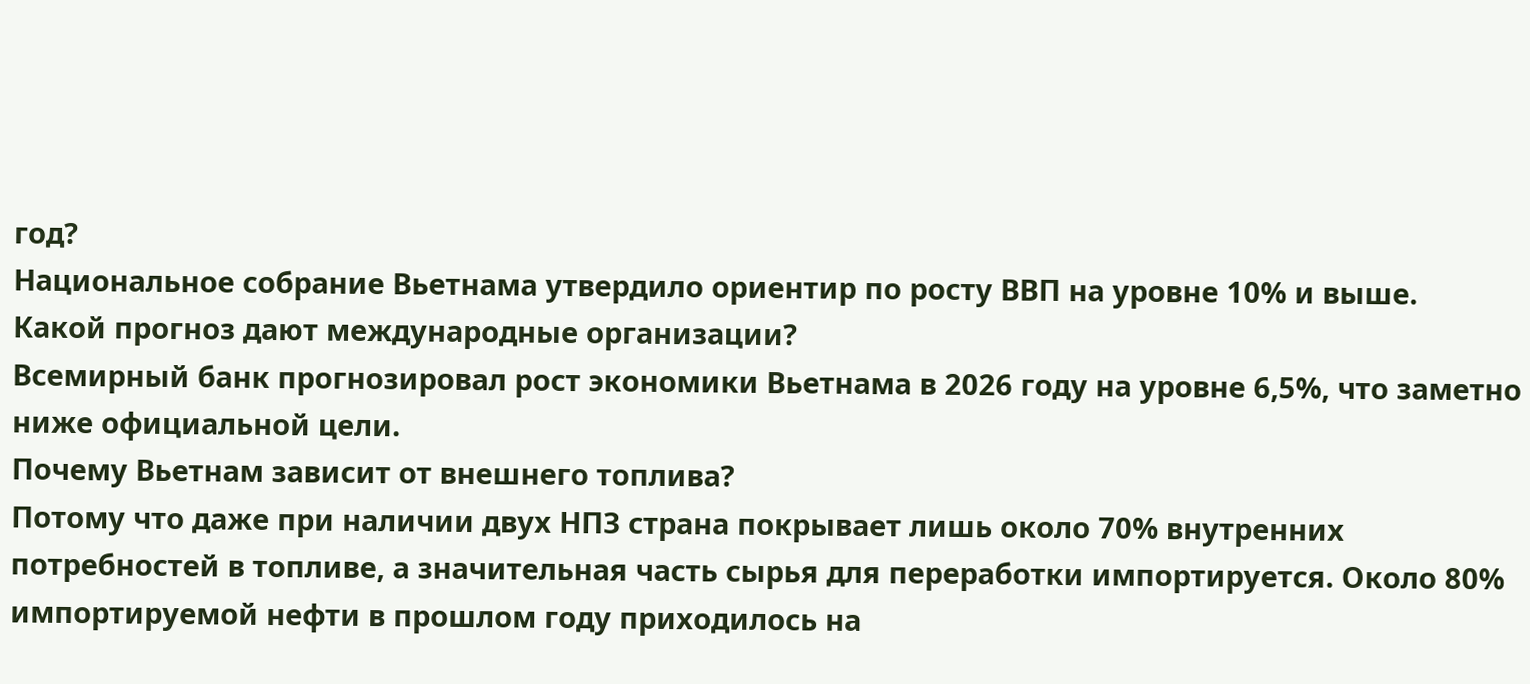год?
Национальное собрание Вьетнама утвердило ориентир по росту ВВП на уровне 10% и выше.
Какой прогноз дают международные организации?
Всемирный банк прогнозировал рост экономики Вьетнама в 2026 году на уровне 6,5%, что заметно ниже официальной цели.
Почему Вьетнам зависит от внешнего топлива?
Потому что даже при наличии двух НПЗ страна покрывает лишь около 70% внутренних потребностей в топливе, а значительная часть сырья для переработки импортируется. Около 80% импортируемой нефти в прошлом году приходилось на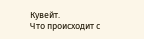Кувейт.
Что происходит с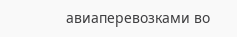авиаперевозками во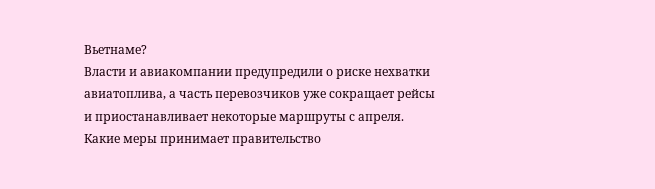Вьетнаме?
Власти и авиакомпании предупредили о риске нехватки авиатоплива, а часть перевозчиков уже сокращает рейсы и приостанавливает некоторые маршруты с апреля.
Какие меры принимает правительство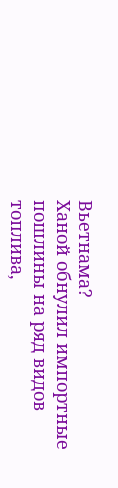Вьетнама?
Ханой обнулил импортные пошлины на ряд видов топлива,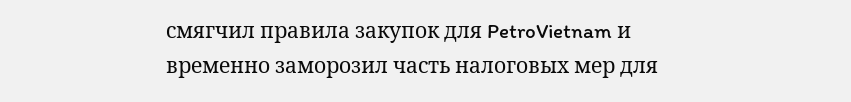смягчил правила закупок для PetroVietnam и временно заморозил часть налоговых мер для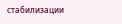стабилизации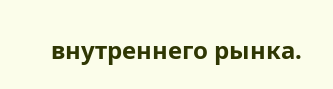внутреннего рынка.